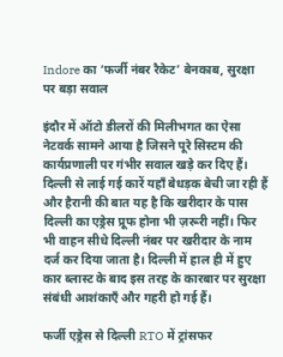Indore का ‘फर्जी नंबर रैकेट’ बेनकाब, सुरक्षा पर बड़ा सवाल

इंदौर में ऑटो डीलरों की मिलीभगत का ऐसा नेटवर्क सामने आया है जिसने पूरे सिस्टम की कार्यप्रणाली पर गंभीर सवाल खड़े कर दिए हैं। दिल्ली से लाई गई कारें यहाँ बेधड़क बेची जा रही हैं और हैरानी की बात यह है कि खरीदार के पास दिल्ली का एड्रेस प्रूफ होना भी ज़रूरी नहीं। फिर भी वाहन सीधे दिल्ली नंबर पर खरीदार के नाम दर्ज कर दिया जाता है। दिल्ली में हाल ही में हुए कार ब्लास्ट के बाद इस तरह के कारबार पर सुरक्षा संबंधी आशंकाएँ और गहरी हो गई हैं।

फर्जी एड्रेस से दिल्ली RTO में ट्रांसफर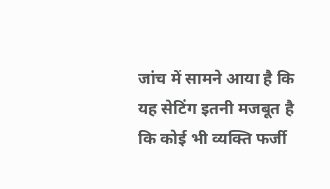जांच में सामने आया है कि यह सेटिंग इतनी मजबूत है कि कोई भी व्यक्ति फर्जी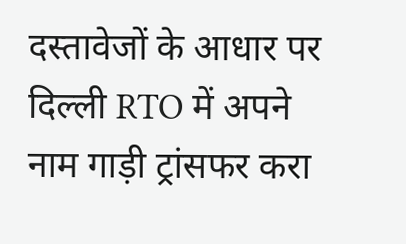दस्तावेजों के आधार पर दिल्ली RTO में अपने नाम गाड़ी ट्रांसफर करा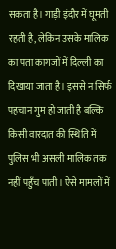सकता है। गाड़ी इंदौर में घूमती रहती है, लेकिन उसके मालिक का पता कागजों में दिल्ली का दिखाया जाता है। इससे न सिर्फ पहचान गुम हो जाती है बल्कि किसी वारदात की स्थिति में पुलिस भी असली मालिक तक नहीं पहुँच पाती। ऐसे मामलों में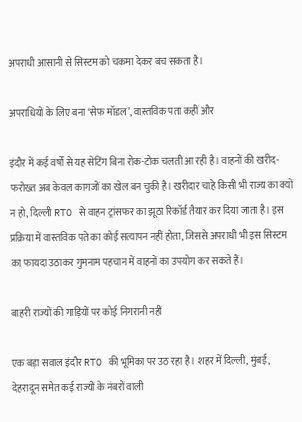अपराधी आसानी से सिस्टम को चकमा देकर बच सकता है।

अपराधियों के लिए बना ‘सेफ मॉडल’, वास्तविक पता कहीं और

इंदौर में कई वर्षों से यह सेटिंग बिना रोक-टोक चलती आ रही है। वाहनों की खरीद-फरोख्त अब केवल कागजों का खेल बन चुकी है। खरीदार चाहे किसी भी राज्य का क्यों न हो, दिल्ली RTO से वाहन ट्रांसफर का झूठा रिकॉर्ड तैयार कर दिया जाता है। इस प्रक्रिया में वास्तविक पते का कोई सत्यापन नहीं होता, जिससे अपराधी भी इस सिस्टम का फायदा उठाकर गुमनाम पहचान में वाहनों का उपयोग कर सकते हैं।

बाहरी राज्यों की गाड़ियों पर कोई निगरानी नहीं

एक बड़ा सवाल इंदौर RTO की भूमिका पर उठ रहा है। शहर में दिल्ली, मुंबई, देहरादून समेत कई राज्यों के नंबरों वाली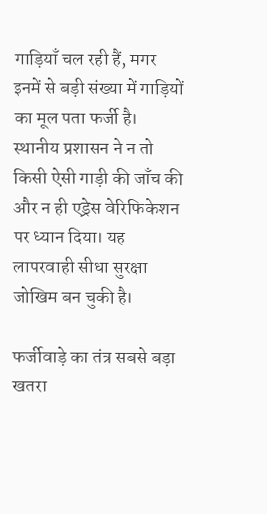गाड़ियाँ चल रही हैं, मगर इनमें से बड़ी संख्या में गाड़ियों का मूल पता फर्जी है। स्थानीय प्रशासन ने न तो किसी ऐसी गाड़ी की जाँच की और न ही एड्रेस वेरिफिकेशन पर ध्यान दिया। यह लापरवाही सीधा सुरक्षा जोखिम बन चुकी है।

फर्जीवाड़े का तंत्र सबसे बड़ा खतरा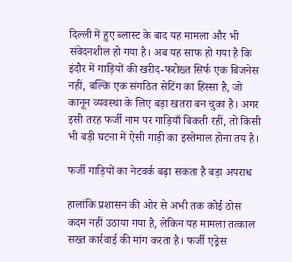दिल्ली में हुए ब्लास्ट के बाद यह मामला और भी संवेदनशील हो गया है। अब यह साफ हो गया है कि इंदौर में गाड़ियों की खरीद-फरोख्त सिर्फ एक बिजनेस नहीं, बल्कि एक संगठित सेटिंग का हिस्सा है, जो कानून व्यवस्था के लिए बड़ा खतरा बन चुका है। अगर इसी तरह फर्जी नाम पर गाड़ियाँ बिकती रहीं, तो किसी भी बड़ी घटना में ऐसी गाड़ी का इस्तेमाल होना तय है।

फर्जी गाड़ियों का नेटवर्क बढ़ा सकता है बड़ा अपराध

हालांकि प्रशासन की ओर से अभी तक कोई ठोस कदम नहीं उठाया गया है, लेकिन यह मामला तत्काल सख्त कार्रवाई की मांग करता है। फर्जी एड्रेस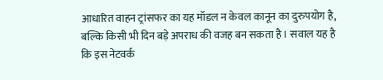आधारित वाहन ट्रांसफर का यह मॉडल न केवल कानून का दुरुपयोग है, बल्कि किसी भी दिन बड़े अपराध की वजह बन सकता है। सवाल यह है कि इस नेटवर्क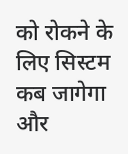को रोकने के लिए सिस्टम कब जागेगा और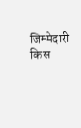जिम्मेदारी किस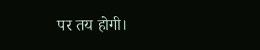पर तय होगी।